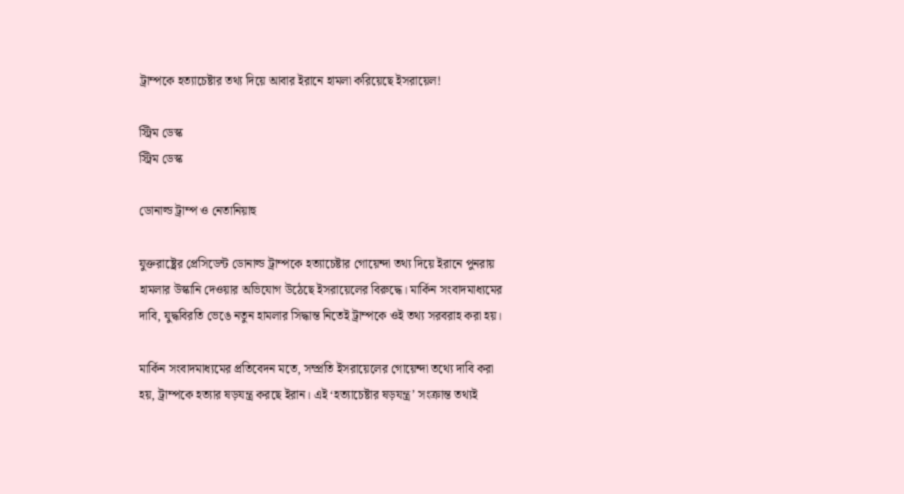ট্রাম্পকে হত্যাচেষ্টার তথ্য দিয়ে আবার ইরানে হামলা করিয়েছে ইসরায়েল!

স্ট্রিম ডেস্ক
স্ট্রিম ডেস্ক

ডোনাল্ড ট্রাম্প ও নেতানিয়াহু

যুক্তরাষ্ট্রের প্রেসিডেন্ট ডোনাল্ড ট্রাম্পকে হত্যাচেষ্টার গোয়েন্দা তথ্য দিয়ে ইরানে পুনরায় হামলার উস্কানি দেওয়ার অভিযোগ উঠেছে ইসরায়েলের বিরুদ্ধে। মার্কিন সংবাদমাধ্যমের দাবি, যুদ্ধবিরতি ভেঙে নতুন হামলার সিদ্ধান্ত নিতেই ট্রাম্পকে ওই তথ্য সরবরাহ করা হয়।

মার্কিন সংবাদমাধ্যমের প্রতিবেদন মতে, সম্প্রতি ইসরায়েলের গোয়েন্দা তথ্যে দাবি করা হয়, ট্রাম্পকে হত্যার ষড়যন্ত্র করছে ইরান। এই ‘হত্যাচেষ্টার ষড়যন্ত্র’ সংক্রান্ত তথ্যই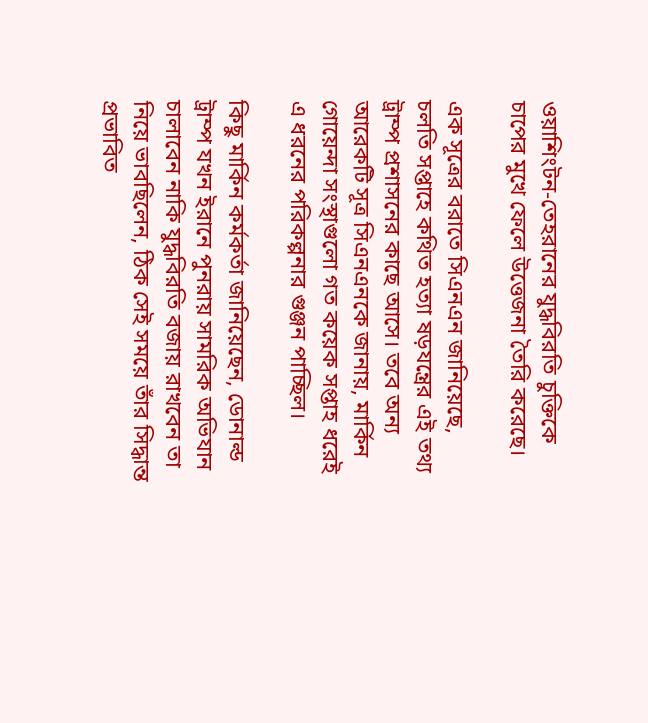ওয়াশিংটন-তেহরানের যুদ্ধবিরতি চুক্তিকে চাপের মুখে ফেলে উত্তেজনা তৈরি করেছে।

এক সূত্রের বরাতে সিএনএন জানিয়েছে, চলতি সপ্তাহে কথিত হত্যা ষড়যন্ত্রের এই তথ্য ট্রাম্প প্রশাসনের কাছে আসে। তবে অন্য আরেকটি সূত্র সিএনএনকে জানায়, মার্কিন গোয়েন্দা সংস্থাগুলো গত কয়েক সপ্তাহ ধরেই এ ধরনের পরিকল্পনার গুঞ্জন পাচ্ছিল।

কিছু মার্কিন কর্মকর্তা জানিয়েছেন, ডোনাল্ড ট্রাম্প যখন ইরানে পুনরায় সামরিক অভিযান চালাবেন নাকি যুদ্ধবিরতি বজায় রাখবেন তা নিয়ে ভাবছিলেন, ঠিক সেই সময়ে তাঁর সিদ্ধান্ত প্রভাবিত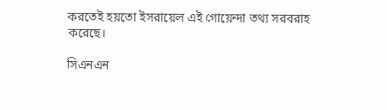করতেই হয়তো ইসরায়েল এই গোয়েন্দা তথ্য সরবরাহ করেছে।

সিএনএন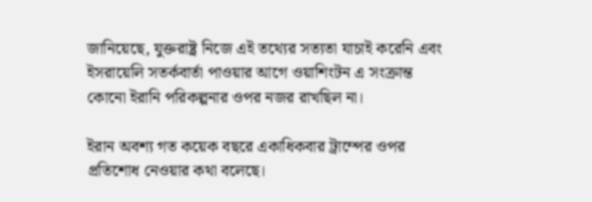জানিয়েছে, যুক্তরাষ্ট্র নিজে এই তথ্যের সত্যতা যাচাই করেনি এবং ইসরায়েলি সতর্কবার্তা পাওয়ার আগে ওয়াশিংটন এ সংক্রান্ত কোনো ইরানি পরিকল্পনার ওপর নজর রাখছিল না।

ইরান অবশ্য গত কয়েক বছরে একাধিকবার ট্রাম্পের ওপর প্রতিশোধ নেওয়ার কথা বলেছে।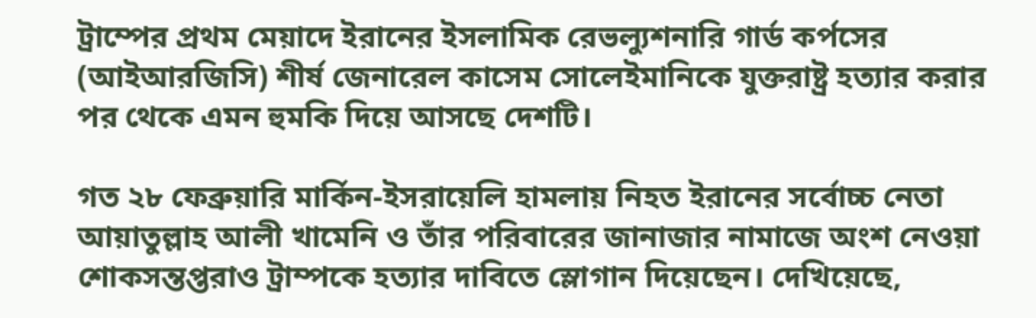ট্রাম্পের প্রথম মেয়াদে ইরানের ইসলামিক রেভল্যুশনারি গার্ড কর্পসের (আইআরজিসি) শীর্ষ জেনারেল কাসেম সোলেইমানিকে যুক্তরাষ্ট্র হত্যার করার পর থেকে এমন হুমকি দিয়ে আসছে দেশটি।

গত ২৮ ফেব্রুয়ারি মার্কিন-ইসরায়েলি হামলায় নিহত ইরানের সর্বোচ্চ নেতা আয়াতুল্লাহ আলী খামেনি ও তাঁর পরিবারের জানাজার নামাজে অংশ নেওয়া শোকসন্তপ্তরাও ট্রাম্পকে হত্যার দাবিতে স্লোগান দিয়েছেন। দেখিয়েছে,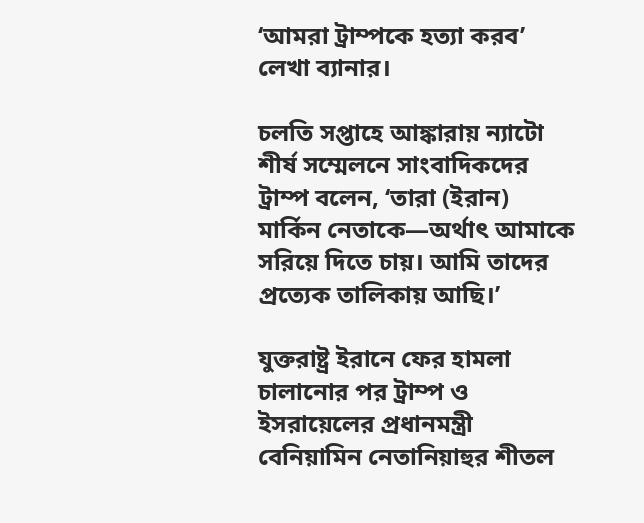‘আমরা ট্রাম্পকে হত্যা করব’ লেখা ব্যানার।

চলতি সপ্তাহে আঙ্কারায় ন্যাটো শীর্ষ সম্মেলনে সাংবাদিকদের ট্রাম্প বলেন, ‘তারা (ইরান) মার্কিন নেতাকে—অর্থাৎ আমাকে সরিয়ে দিতে চায়। আমি তাদের প্রত্যেক তালিকায় আছি।’

যুক্তরাষ্ট্র ইরানে ফের হামলা চালানোর পর ট্রাম্প ও ইসরায়েলের প্রধানমন্ত্রী বেনিয়ামিন নেতানিয়াহুর শীতল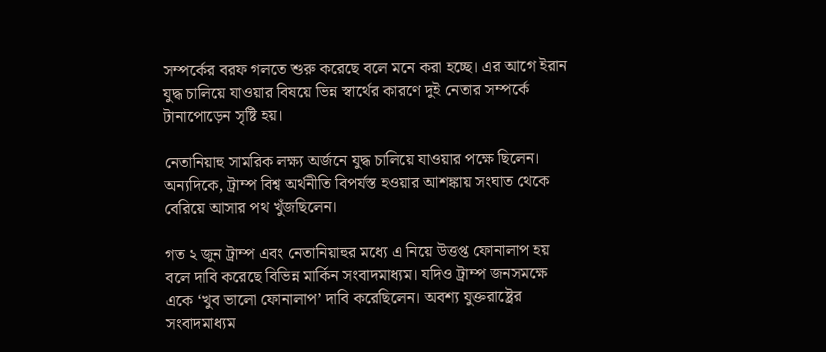সম্পর্কের বরফ গলতে শুরু করেছে বলে মনে করা হচ্ছে। এর আগে ইরান যুদ্ধ চালিয়ে যাওয়ার বিষয়ে ভিন্ন স্বার্থের কারণে দুই নেতার সম্পর্কে টানাপোড়েন সৃষ্টি হয়।

নেতানিয়াহু সামরিক লক্ষ্য অর্জনে যুদ্ধ চালিয়ে যাওয়ার পক্ষে ছিলেন। অন্যদিকে, ট্রাম্প বিশ্ব অর্থনীতি বিপর্যস্ত হওয়ার আশঙ্কায় সংঘাত থেকে বেরিয়ে আসার পথ খুঁজছিলেন।

গত ২ জুন ট্রাম্প এবং নেতানিয়াহুর মধ্যে এ নিয়ে উত্তপ্ত ফোনালাপ হয় বলে দাবি করেছে বিভিন্ন মার্কিন সংবাদমাধ্যম। যদিও ট্রাম্প জনসমক্ষে একে ‘খুব ভালো ফোনালাপ’ দাবি করেছিলেন। অবশ্য যুক্তরাষ্ট্রের সংবাদমাধ্যম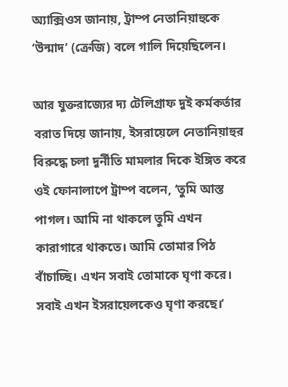অ্যাক্সিওস জানায়, ট্রাম্প নেতানিয়াহুকে ‘উন্মাদ’ (ক্রেজি) বলে গালি দিয়েছিলেন।

আর যুক্তরাজ্যের দ্য টেলিগ্রাফ দুই কর্মকর্তার বরাত দিয়ে জানায়, ইসরায়েলে নেতানিয়াহুর বিরুদ্ধে চলা দুর্নীতি মামলার দিকে ইঙ্গিত করে ওই ফোনালাপে ট্রাম্প বলেন, ‘তুমি আস্ত পাগল। আমি না থাকলে তুমি এখন কারাগারে থাকতে। আমি তোমার পিঠ বাঁচাচ্ছি। এখন সবাই তোমাকে ঘৃণা করে। সবাই এখন ইসরায়েলকেও ঘৃণা করছে।’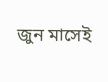জুন মাসেই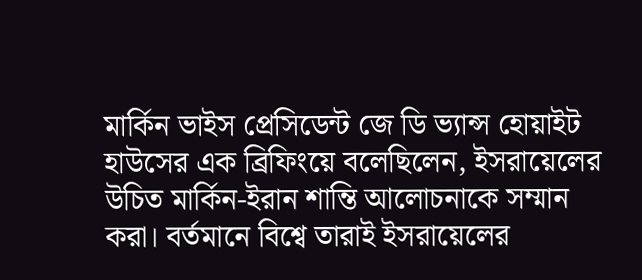মার্কিন ভাইস প্রেসিডেন্ট জে ডি ভ্যান্স হোয়াইট হাউসের এক ব্রিফিংয়ে বলেছিলেন, ইসরায়েলের উচিত মার্কিন-ইরান শান্তি আলোচনাকে সম্মান করা। বর্তমানে বিশ্বে তারাই ইসরায়েলের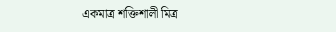একমাত্র শক্তিশালী মিত্র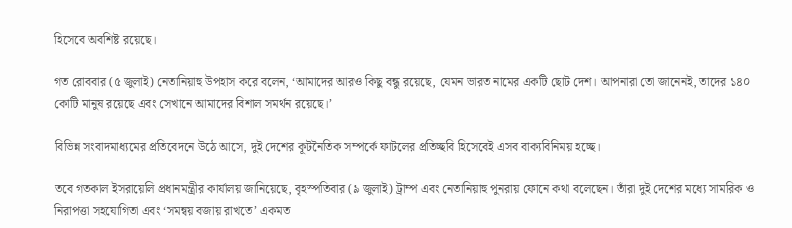হিসেবে অবশিষ্ট রয়েছে।

গত রোববার (৫ জুলাই) নেতানিয়াহু উপহাস করে বলেন, ‘আমাদের আরও কিছু বন্ধু রয়েছে, যেমন ভারত নামের একটি ছোট দেশ। আপনারা তো জানেনই, তাদের ১৪০ কোটি মানুষ রয়েছে এবং সেখানে আমাদের বিশাল সমর্থন রয়েছে।’

বিভিন্ন সংবাদমাধ্যমের প্রতিবেদনে উঠে আসে, দুই দেশের কূটনৈতিক সম্পর্কে ফাটলের প্রতিচ্ছবি হিসেবেই এসব বাক্যবিনিময় হচ্ছে।

তবে গতকাল ইসরায়েলি প্রধানমন্ত্রীর কার্যালয় জানিয়েছে, বৃহস্পতিবার (৯ জুলাই) ট্রাম্প এবং নেতানিয়াহু পুনরায় ফোনে কথা বলেছেন। তাঁরা দুই দেশের মধ্যে সামরিক ও নিরাপত্তা সহযোগিতা এবং ‘সমন্বয় বজায় রাখতে’ একমত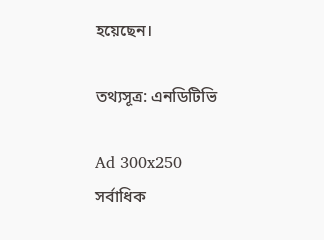হয়েছেন।

তথ্যসূত্র: এনডিটিভি

Ad 300x250
সর্বাধিক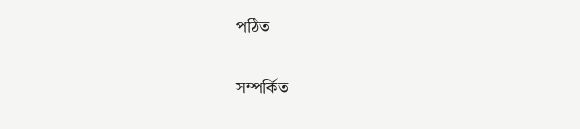পঠিত

সম্পর্কিত